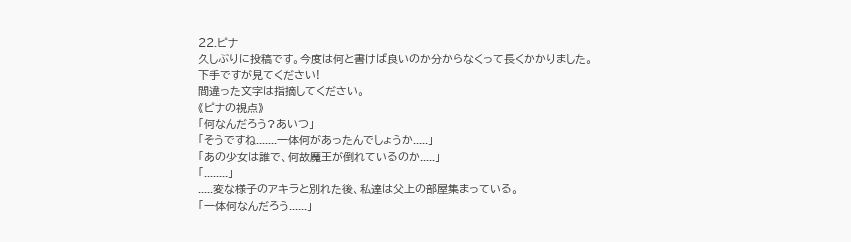22.ピナ
久しぶりに投稿です。今度は何と書けば良いのか分からなくって長くかかりました。
下手ですが見てください!
間違った文字は指摘してください。
《ピナの視点》
「何なんだろう?あいつ」
「そうですね.......一体何があったんでしょうか.....」
「あの少女は誰で、何故魔王が倒れているのか.....」
「........」
.....変な様子のアキラと別れた後、私達は父上の部屋集まっている。
「一体何なんだろう......」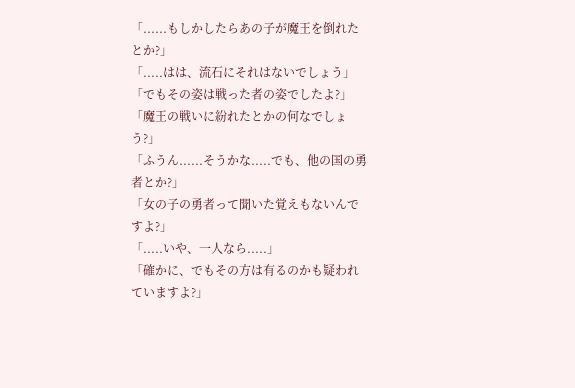「......もしかしたらあの子が魔王を倒れたとか?」
「.....はは、流石にそれはないでしょう」
「でもその姿は戦った者の姿でしたよ?」
「魔王の戦いに紛れたとかの何なでしょう?」
「ふうん......そうかな.....でも、他の国の勇者とか?」
「女の子の勇者って聞いた覚えもないんですよ?」
「.....いや、一人なら.....」
「確かに、でもその方は有るのかも疑われていますよ?」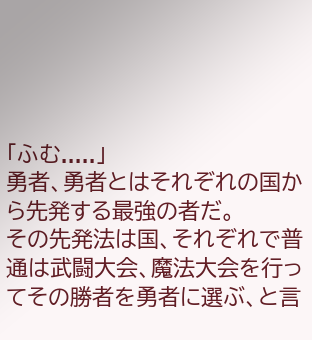「ふむ.....」
勇者、勇者とはそれぞれの国から先発する最強の者だ。
その先発法は国、それぞれで普通は武闘大会、魔法大会を行ってその勝者を勇者に選ぶ、と言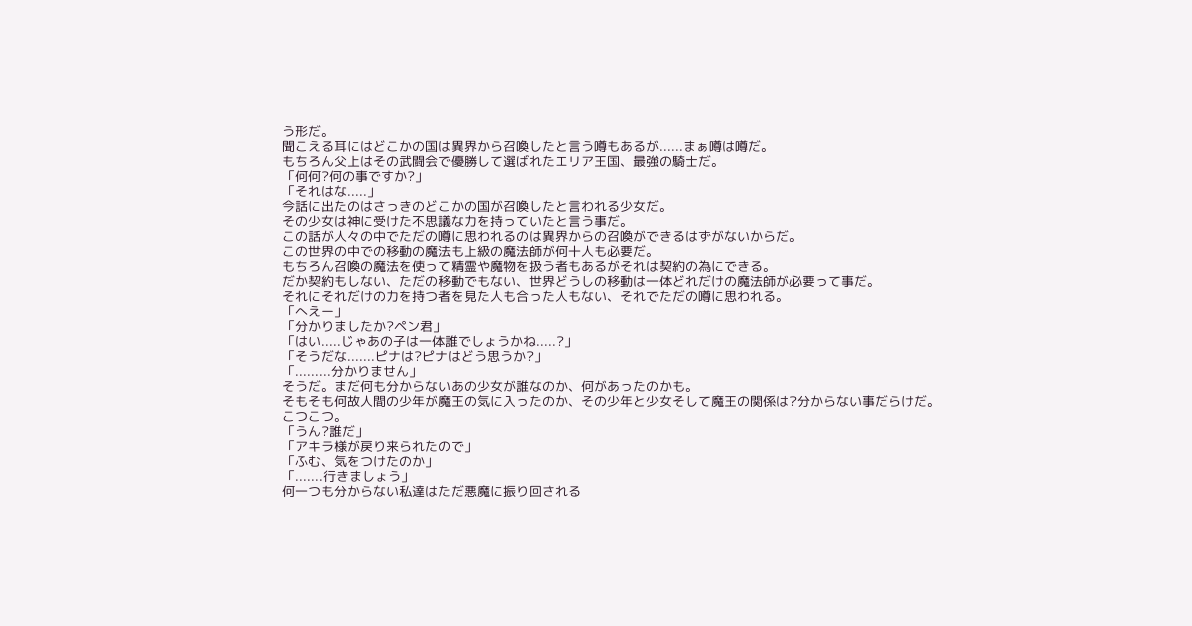う形だ。
聞こえる耳にはどこかの国は異界から召喚したと言う噂もあるが......まぁ噂は噂だ。
もちろん父上はその武闘会で優勝して選ばれたエリア王国、最強の騎士だ。
「何何?何の事ですか?」
「それはな.....」
今話に出たのはさっきのどこかの国が召喚したと言われる少女だ。
その少女は神に受けた不思議な力を持っていたと言う事だ。
この話が人々の中でただの噂に思われるのは異界からの召喚ができるはずがないからだ。
この世界の中での移動の魔法も上級の魔法師が何十人も必要だ。
もちろん召喚の魔法を使って精霊や魔物を扱う者もあるがそれは契約の為にできる。
だか契約もしない、ただの移動でもない、世界どうしの移動は一体どれだけの魔法師が必要って事だ。
それにそれだけの力を持つ者を見た人も合った人もない、それでただの噂に思われる。
「へえー」
「分かりましたか?ペン君」
「はい.....じゃあの子は一体誰でしょうかね.....?」
「そうだな.......ピナは?ピナはどう思うか?」
「.........分かりません」
そうだ。まだ何も分からないあの少女が誰なのか、何があったのかも。
そもそも何故人間の少年が魔王の気に入ったのか、その少年と少女そして魔王の関係は?分からない事だらけだ。
こつこつ。
「うん?誰だ」
「アキラ様が戻り来られたので」
「ふむ、気をつけたのか」
「.......行きましょう」
何一つも分からない私達はただ悪魔に振り回される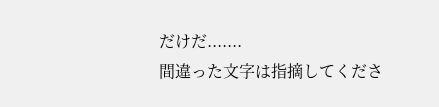だけだ.......
間違った文字は指摘してくださ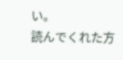い。
読んでくれた方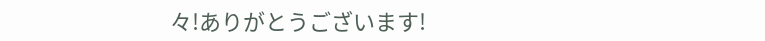々!ありがとうございます!